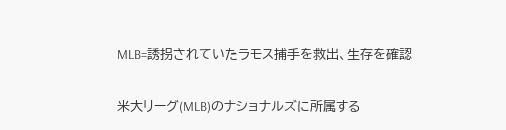MLB=誘拐されていたラモス捕手を救出、生存を確認

米大リーグ(MLB)のナショナルズに所属する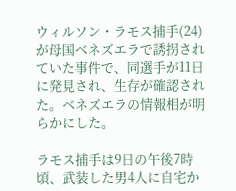ウィルソン・ラモス捕手(24)が母国ベネズエラで誘拐されていた事件で、同選手が11日に発見され、生存が確認された。ベネズエラの情報相が明らかにした。

ラモス捕手は9日の午後7時頃、武装した男4人に自宅か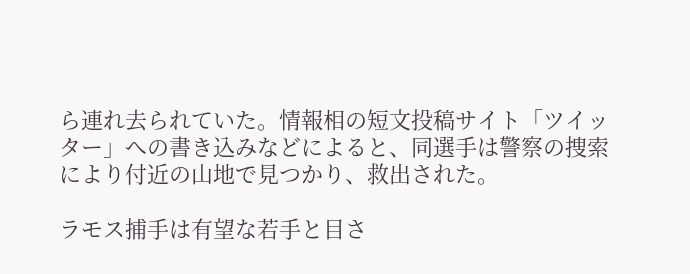ら連れ去られていた。情報相の短文投稿サイト「ツイッター」への書き込みなどによると、同選手は警察の捜索により付近の山地で見つかり、救出された。

ラモス捕手は有望な若手と目さ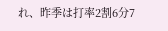れ、昨季は打率2割6分7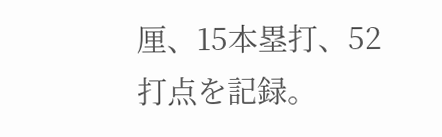厘、15本塁打、52打点を記録。